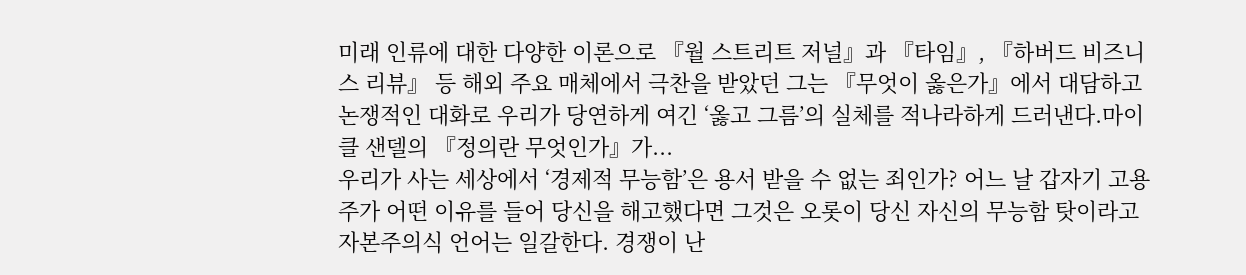미래 인류에 대한 다양한 이론으로 『월 스트리트 저널』과 『타임』, 『하버드 비즈니스 리뷰』 등 해외 주요 매체에서 극찬을 받았던 그는 『무엇이 옳은가』에서 대담하고 논쟁적인 대화로 우리가 당연하게 여긴 ‘옳고 그름’의 실체를 적나라하게 드러낸다.마이클 샌델의 『정의란 무엇인가』가...
우리가 사는 세상에서 ‘경제적 무능함’은 용서 받을 수 없는 죄인가? 어느 날 갑자기 고용주가 어떤 이유를 들어 당신을 해고했다면 그것은 오롯이 당신 자신의 무능함 탓이라고 자본주의식 언어는 일갈한다. 경쟁이 난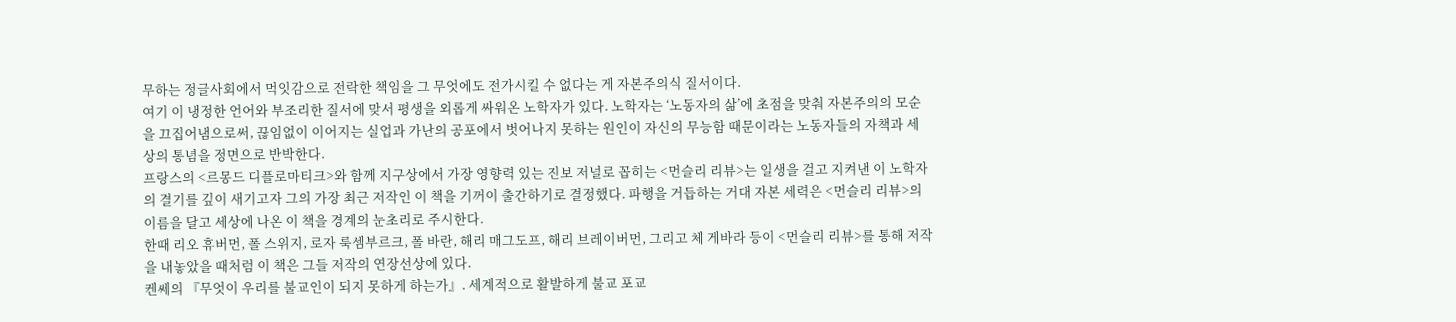무하는 정글사회에서 먹잇감으로 전락한 책임을 그 무엇에도 전가시킬 수 없다는 게 자본주의식 질서이다.
여기 이 냉정한 언어와 부조리한 질서에 맞서 평생을 외롭게 싸워온 노학자가 있다. 노학자는 ‘노동자의 삶’에 초점을 맞춰 자본주의의 모순을 끄집어냄으로써, 끊임없이 이어지는 실업과 가난의 공포에서 벗어나지 못하는 원인이 자신의 무능함 때문이라는 노동자들의 자책과 세상의 통념을 정면으로 반박한다.
프랑스의 <르몽드 디플로마티크>와 함께 지구상에서 가장 영향력 있는 진보 저널로 꼽히는 <먼슬리 리뷰>는 일생을 걸고 지켜낸 이 노학자의 결기를 깊이 새기고자 그의 가장 최근 저작인 이 책을 기꺼이 출간하기로 결정했다. 파행을 거듭하는 거대 자본 세력은 <먼슬리 리뷰>의 이름을 달고 세상에 나온 이 책을 경계의 눈초리로 주시한다.
한때 리오 휴버먼, 폴 스위지, 로자 룩셈부르크, 폴 바란, 해리 매그도프, 해리 브레이버먼, 그리고 체 게바라 등이 <먼슬리 리뷰>를 통해 저작을 내놓았을 때처럼 이 책은 그들 저작의 연장선상에 있다.
켄쎄의 『무엇이 우리를 불교인이 되지 못하게 하는가』. 세계적으로 활발하게 불교 포교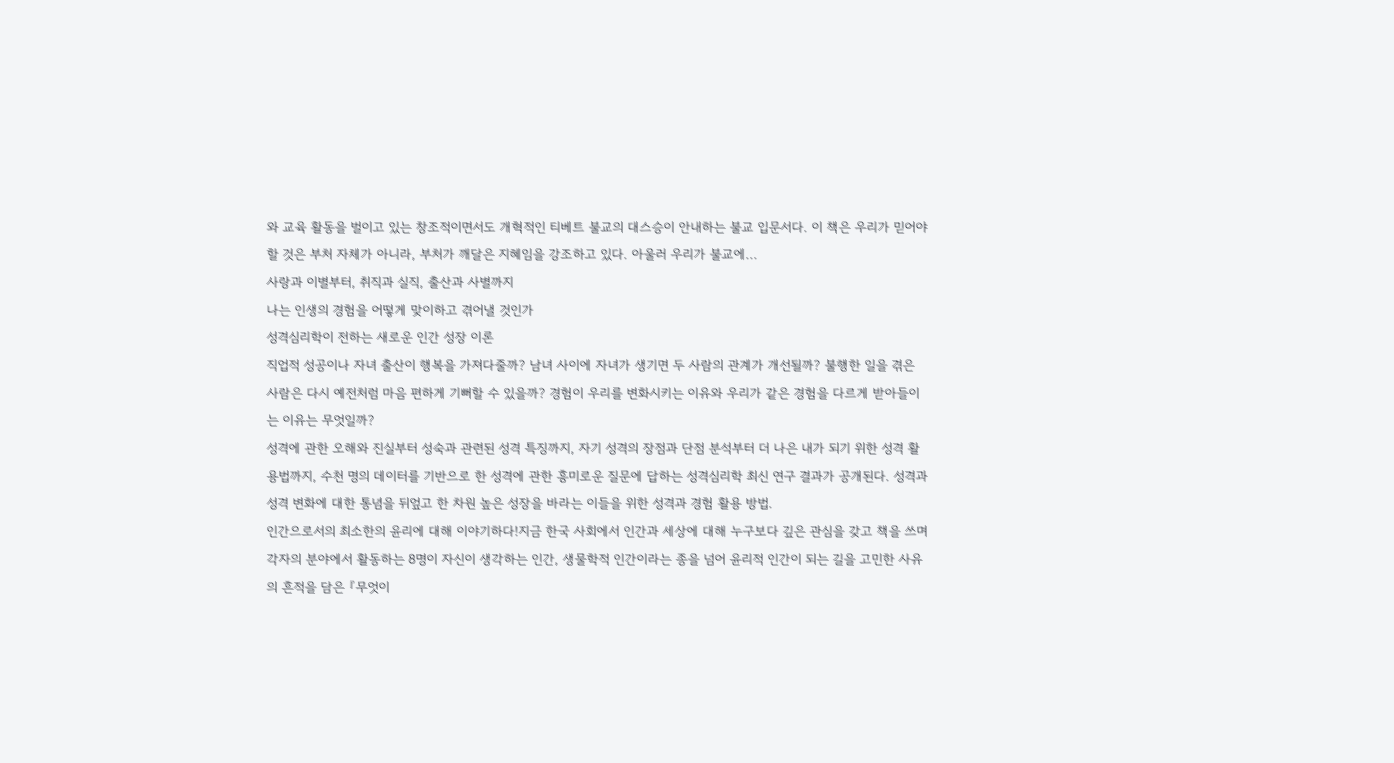와 교육 활동을 벌이고 있는 창조적이면서도 개혁적인 티베트 불교의 대스승이 안내하는 불교 입문서다. 이 책은 우리가 믿어야 할 것은 부처 자체가 아니라, 부처가 깨달은 지혜임을 강조하고 있다. 아울러 우리가 불교에...
사랑과 이별부터, 취직과 실직, 출산과 사별까지
나는 인생의 경험을 어떻게 맞이하고 겪어낼 것인가
성격심리학이 전하는 새로운 인간 성장 이론
직업적 성공이나 자녀 출산이 행복을 가져다줄까? 남녀 사이에 자녀가 생기면 두 사람의 관계가 개선될까? 불행한 일을 겪은 사람은 다시 예전처럼 마음 편하게 기뻐할 수 있을까? 경험이 우리를 변화시키는 이유와 우리가 같은 경험을 다르게 받아들이는 이유는 무엇일까?
성격에 관한 오해와 진실부터 성숙과 관련된 성격 특징까지, 자기 성격의 장점과 단점 분석부터 더 나은 내가 되기 위한 성격 활용법까지, 수천 명의 데이터를 기반으로 한 성격에 관한 흥미로운 질문에 답하는 성격심리학 최신 연구 결과가 공개된다. 성격과 성격 변화에 대한 통념을 뒤엎고 한 차원 높은 성장을 바라는 이들을 위한 성격과 경험 활용 방법.
인간으로서의 최소한의 윤리에 대해 이야기하다!지금 한국 사회에서 인간과 세상에 대해 누구보다 깊은 관심을 갖고 책을 쓰며 각자의 분야에서 활동하는 8명이 자신이 생각하는 인간, 생물학적 인간이라는 종을 넘어 윤리적 인간이 되는 길을 고민한 사유의 흔적을 담은 『무엇이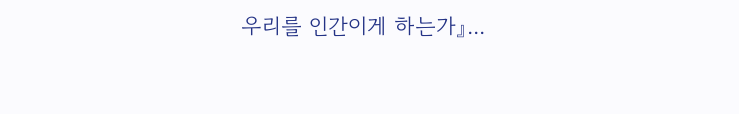우리를 인간이게 하는가』...